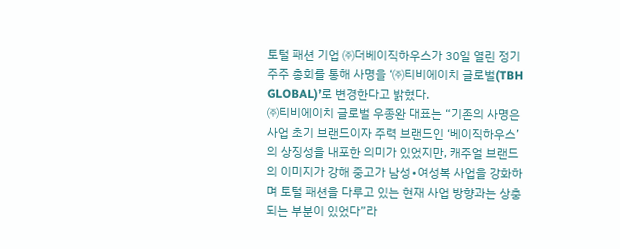토털 패션 기업 ㈜더베이직하우스가 30일 열린 정기주주 총회를 통해 사명을 ‘㈜티비에이치 글로벌(TBH GLOBAL)’로 변경한다고 밝혔다.
㈜티비에이치 글로벌 우종완 대표는 “기존의 사명은 사업 초기 브랜드이자 주력 브랜드인 ‘베이직하우스’의 상징성을 내포한 의미가 있었지만, 캐주얼 브랜드의 이미지가 강해 중고가 남성∙여성복 사업을 강화하며 토털 패션을 다루고 있는 현재 사업 방향과는 상충되는 부분이 있었다”라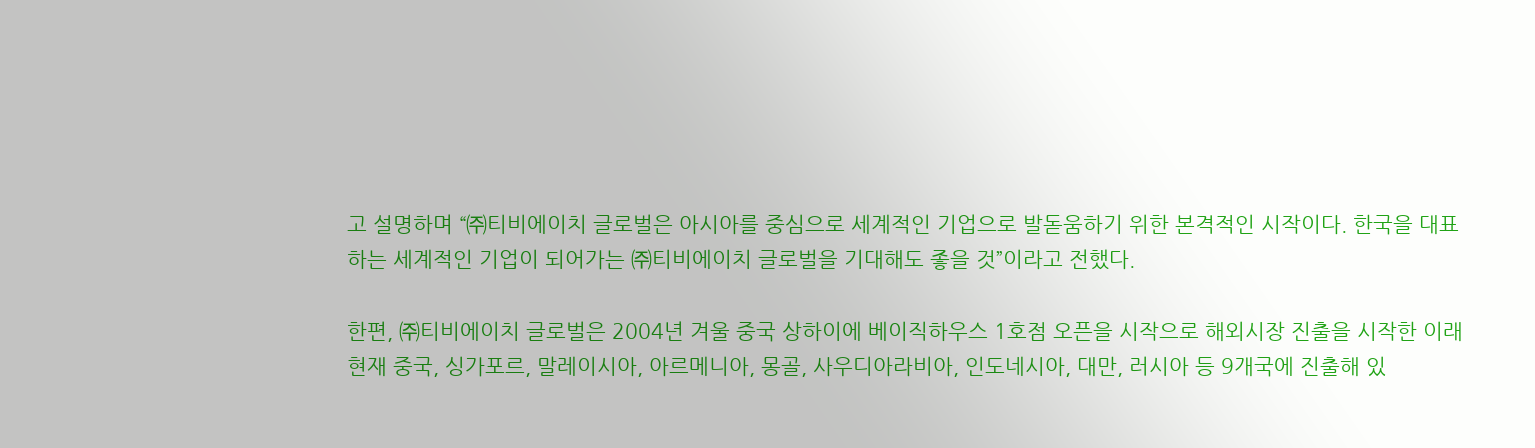고 설명하며 “㈜티비에이치 글로벌은 아시아를 중심으로 세계적인 기업으로 발돋움하기 위한 본격적인 시작이다. 한국을 대표하는 세계적인 기업이 되어가는 ㈜티비에이치 글로벌을 기대해도 좋을 것”이라고 전했다.

한편, ㈜티비에이치 글로벌은 2004년 겨울 중국 상하이에 베이직하우스 1호점 오픈을 시작으로 해외시장 진출을 시작한 이래 현재 중국, 싱가포르, 말레이시아, 아르메니아, 몽골, 사우디아라비아, 인도네시아, 대만, 러시아 등 9개국에 진출해 있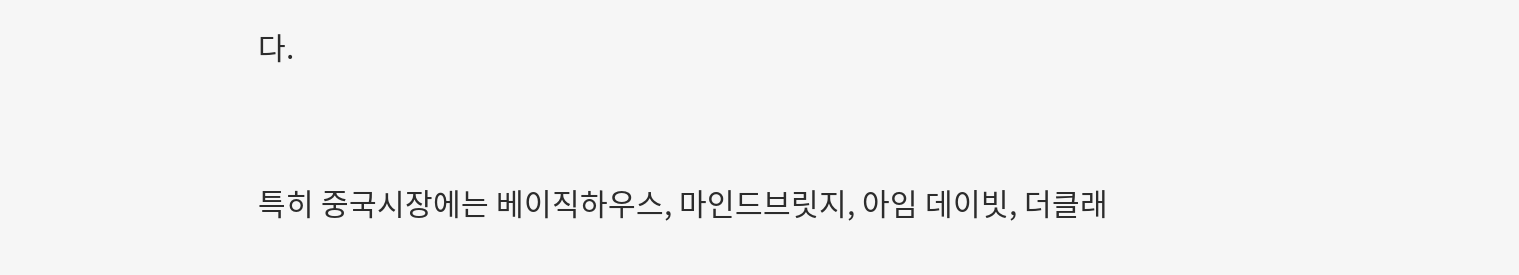다.


특히 중국시장에는 베이직하우스, 마인드브릿지, 아임 데이빗, 더클래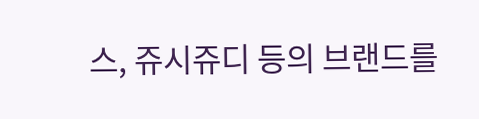스, 쥬시쥬디 등의 브랜드를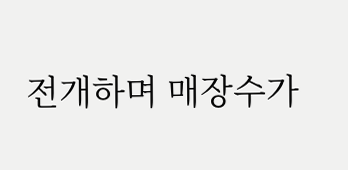전개하며 매장수가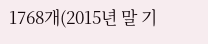1768개(2015년 말 기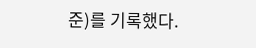준)를 기록했다.